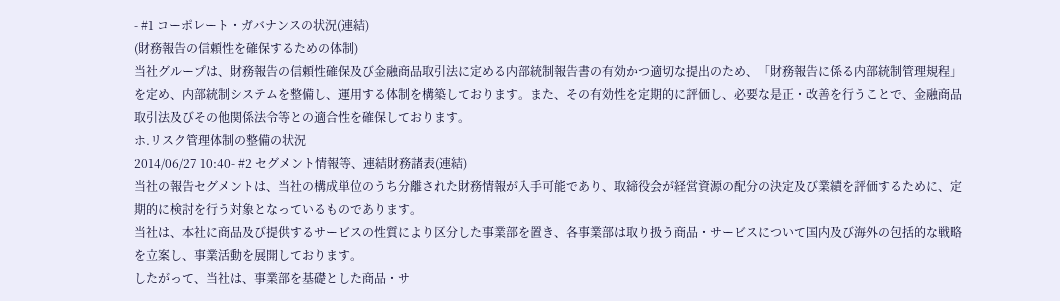- #1 コーポレート・ガバナンスの状況(連結)
(財務報告の信頼性を確保するための体制)
当社グループは、財務報告の信頼性確保及び金融商品取引法に定める内部統制報告書の有効かつ適切な提出のため、「財務報告に係る内部統制管理規程」を定め、内部統制システムを整備し、運用する体制を構築しております。また、その有効性を定期的に評価し、必要な是正・改善を行うことで、金融商品取引法及びその他関係法令等との適合性を確保しております。
ホ.リスク管理体制の整備の状況
2014/06/27 10:40- #2 セグメント情報等、連結財務諸表(連結)
当社の報告セグメントは、当社の構成単位のうち分離された財務情報が入手可能であり、取締役会が経営資源の配分の決定及び業績を評価するために、定期的に検討を行う対象となっているものであります。
当社は、本社に商品及び提供するサービスの性質により区分した事業部を置き、各事業部は取り扱う商品・サービスについて国内及び海外の包括的な戦略を立案し、事業活動を展開しております。
したがって、当社は、事業部を基礎とした商品・サ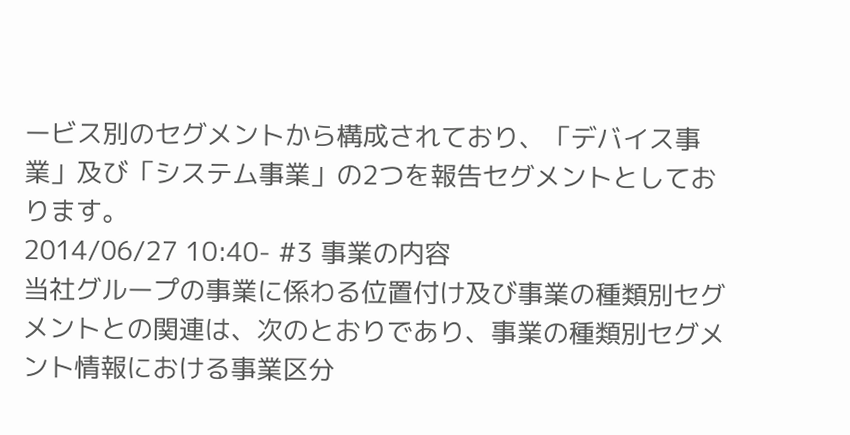ービス別のセグメントから構成されており、「デバイス事業」及び「システム事業」の2つを報告セグメントとしております。
2014/06/27 10:40- #3 事業の内容
当社グループの事業に係わる位置付け及び事業の種類別セグメントとの関連は、次のとおりであり、事業の種類別セグメント情報における事業区分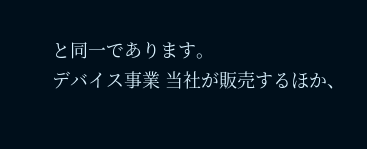と同一であります。
デバイス事業 当社が販売するほか、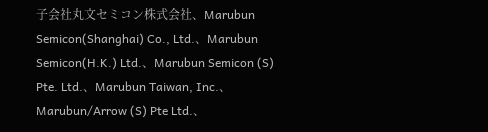子会社丸文セミコン株式会社、Marubun Semicon(Shanghai) Co., Ltd.、Marubun Semicon(H.K.) Ltd.、Marubun Semicon (S) Pte. Ltd.、Marubun Taiwan, Inc.、Marubun/Arrow (S) Pte Ltd.、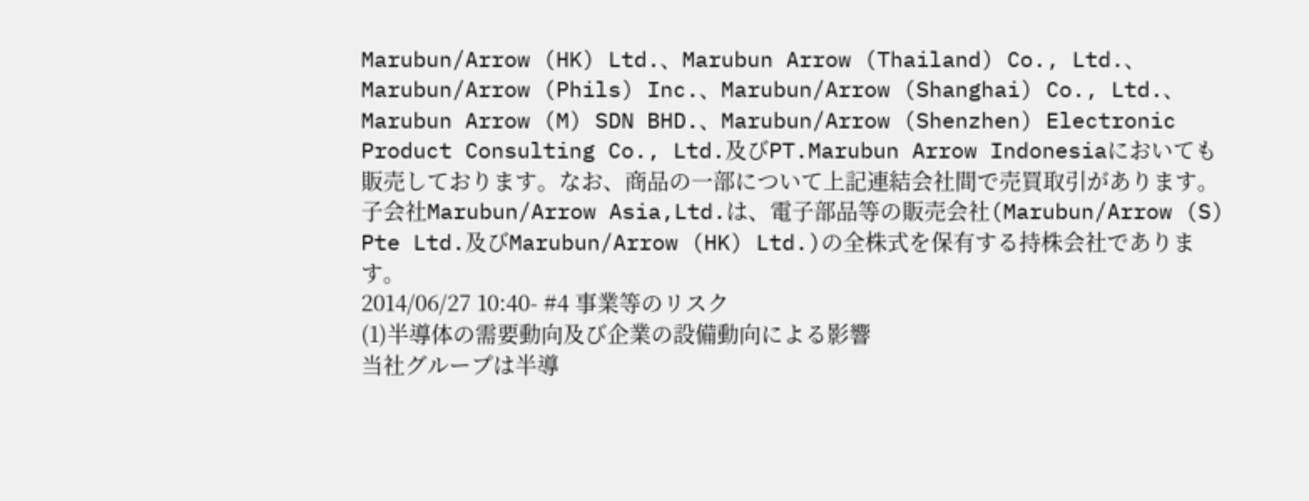Marubun/Arrow (HK) Ltd.、Marubun Arrow (Thailand) Co., Ltd.、Marubun/Arrow (Phils) Inc.、Marubun/Arrow (Shanghai) Co., Ltd.、Marubun Arrow (M) SDN BHD.、Marubun/Arrow (Shenzhen) Electronic Product Consulting Co., Ltd.及びPT.Marubun Arrow Indonesiaにおいても販売しております。なお、商品の一部について上記連結会社間で売買取引があります。
子会社Marubun/Arrow Asia,Ltd.は、電子部品等の販売会社(Marubun/Arrow (S) Pte Ltd.及びMarubun/Arrow (HK) Ltd.)の全株式を保有する持株会社であります。
2014/06/27 10:40- #4 事業等のリスク
(1)半導体の需要動向及び企業の設備動向による影響
当社グループは半導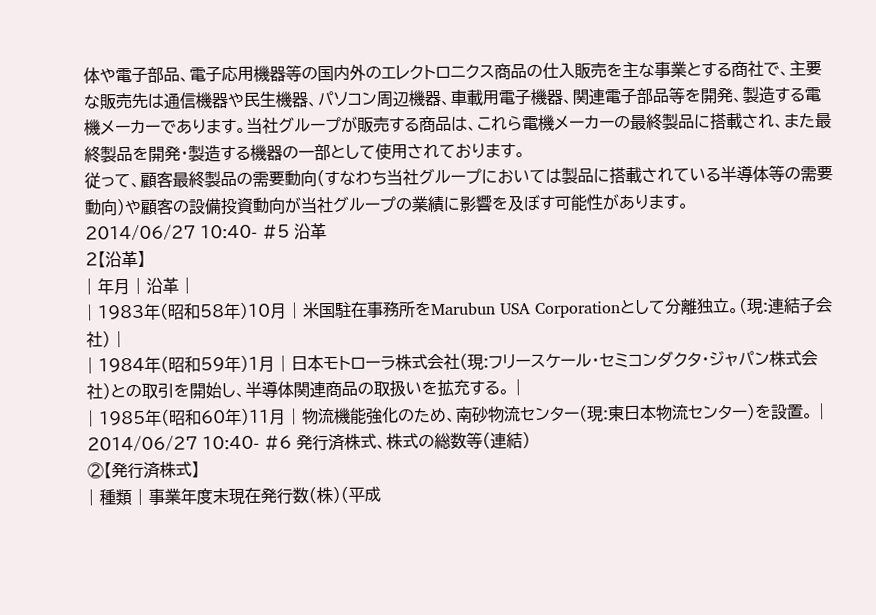体や電子部品、電子応用機器等の国内外のエレクトロニクス商品の仕入販売を主な事業とする商社で、主要な販売先は通信機器や民生機器、パソコン周辺機器、車載用電子機器、関連電子部品等を開発、製造する電機メーカーであります。当社グループが販売する商品は、これら電機メーカーの最終製品に搭載され、また最終製品を開発・製造する機器の一部として使用されております。
従って、顧客最終製品の需要動向(すなわち当社グループにおいては製品に搭載されている半導体等の需要動向)や顧客の設備投資動向が当社グループの業績に影響を及ぼす可能性があります。
2014/06/27 10:40- #5 沿革
2【沿革】
| 年月 | 沿革 |
| 1983年(昭和58年)10月 | 米国駐在事務所をMarubun USA Corporationとして分離独立。(現:連結子会社) |
| 1984年(昭和59年)1月 | 日本モトローラ株式会社(現:フリースケール・セミコンダクタ・ジャパン株式会社)との取引を開始し、半導体関連商品の取扱いを拡充する。 |
| 1985年(昭和60年)11月 | 物流機能強化のため、南砂物流センター(現:東日本物流センター)を設置。 |
2014/06/27 10:40- #6 発行済株式、株式の総数等(連結)
②【発行済株式】
| 種類 | 事業年度末現在発行数(株)(平成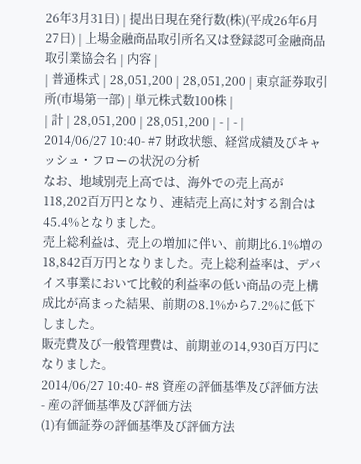26年3月31日) | 提出日現在発行数(株)(平成26年6月27日) | 上場金融商品取引所名又は登録認可金融商品取引業協会名 | 内容 |
| 普通株式 | 28,051,200 | 28,051,200 | 東京証券取引所(市場第一部) | 単元株式数100株 |
| 計 | 28,051,200 | 28,051,200 | - | - |
2014/06/27 10:40- #7 財政状態、経営成績及びキャッシュ・フローの状況の分析
なお、地域別売上高では、海外での売上高が118,202百万円となり、連結売上高に対する割合は45.4%となりました。
売上総利益は、売上の増加に伴い、前期比6.1%増の18,842百万円となりました。売上総利益率は、デバイス事業において比較的利益率の低い商品の売上構成比が高まった結果、前期の8.1%から7.2%に低下しました。
販売費及び一般管理費は、前期並の14,930百万円になりました。
2014/06/27 10:40- #8 資産の評価基準及び評価方法
- 産の評価基準及び評価方法
(1)有価証券の評価基準及び評価方法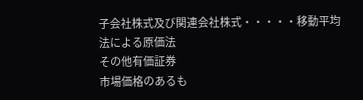子会社株式及び関連会社株式・・・・・移動平均法による原価法
その他有価証券
市場価格のあるも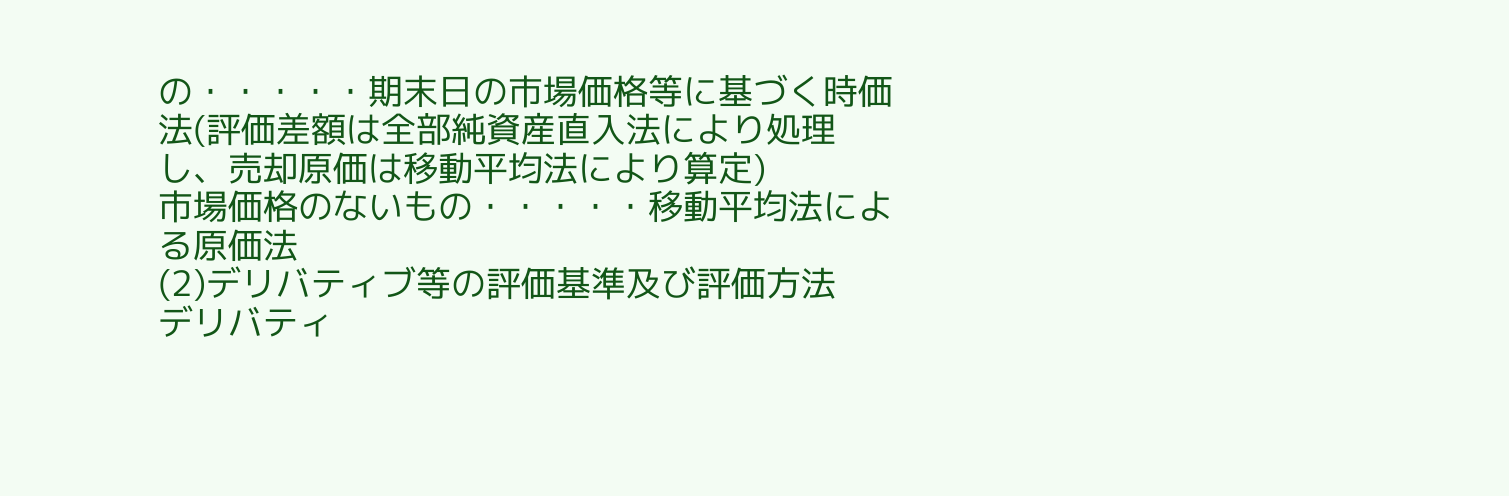の・・・・・期末日の市場価格等に基づく時価法(評価差額は全部純資産直入法により処理し、売却原価は移動平均法により算定)
市場価格のないもの・・・・・移動平均法による原価法
(2)デリバティブ等の評価基準及び評価方法
デリバティ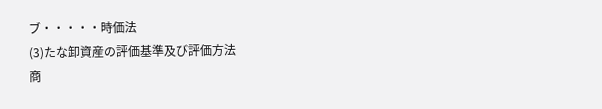ブ・・・・・時価法
(3)たな卸資産の評価基準及び評価方法
商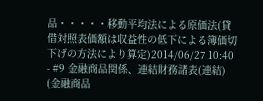品・・・・・移動平均法による原価法(貸借対照表価額は収益性の低下による簿価切下げの方法により算定)2014/06/27 10:40 - #9 金融商品関係、連結財務諸表(連結)
(金融商品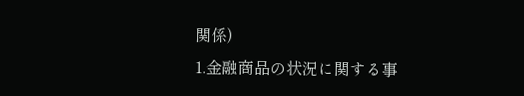関係)
1.金融商品の状況に関する事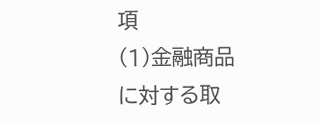項
(1)金融商品に対する取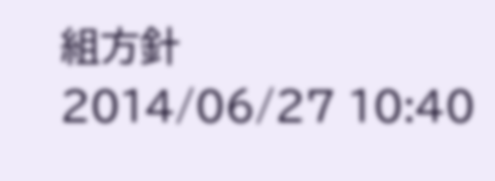組方針
2014/06/27 10:40